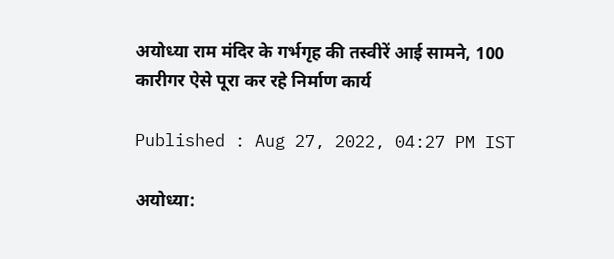अयोध्या राम मंदिर के गर्भगृह की तस्वीरें आई सामने, 100 कारीगर ऐसे पूरा कर रहे निर्माण कार्य

Published : Aug 27, 2022, 04:27 PM IST

अयोध्या: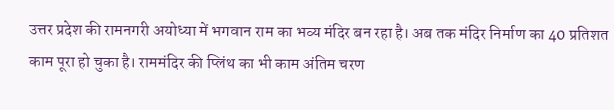उत्तर प्रदेश की रामनगरी अयोध्या में भगवान राम का भव्य मंदिर बन रहा है। अब तक मंदिर निर्माण का 40 प्रतिशत काम पूरा हो चुका है। राममंदिर की प्लिंथ का भी काम अंतिम चरण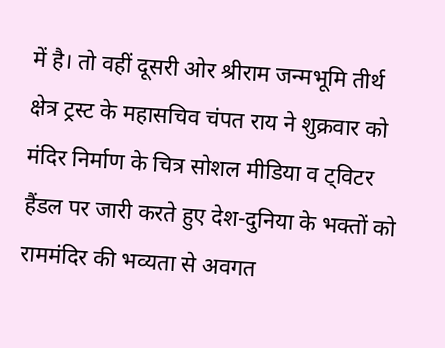में है। तो वहीं दूसरी ओर श्रीराम जन्मभूमि तीर्थ क्षेत्र ट्रस्ट के महासचिव चंपत राय ने शुक्रवार को मंदिर निर्माण के चित्र सोशल मीडिया व ट्विटर हैंडल पर जारी करते हुए देश-दुनिया के भक्तों को राममंदिर की भव्यता से अवगत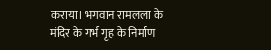कराया। भगवान रामलला के मंदिर के गर्भ गृह के निर्माण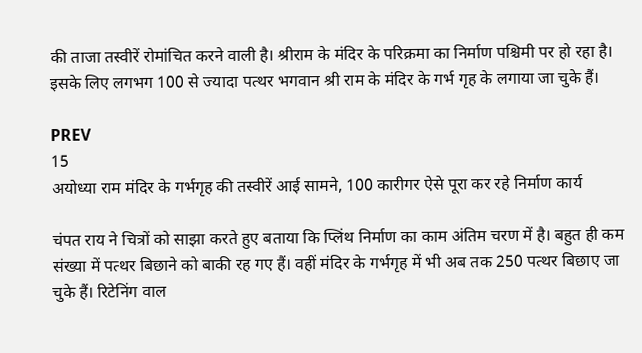की ताजा तस्वीरें रोमांचित करने वाली है। श्रीराम के मंदिर के परिक्रमा का निर्माण पश्चिमी पर हो रहा है। इसके लिए लगभग 100 से ज्यादा पत्थर भगवान श्री राम के मंदिर के गर्भ गृह के लगाया जा चुके हैं।

PREV
15
अयोध्या राम मंदिर के गर्भगृह की तस्वीरें आई सामने, 100 कारीगर ऐसे पूरा कर रहे निर्माण कार्य

चंपत राय ने चित्रों को साझा करते हुए बताया कि प्लिंथ निर्माण का काम अंतिम चरण में है। बहुत ही कम संख्या में पत्थर बिछाने को बाकी रह गए हैं। वहीं मंदिर के गर्भगृह में भी अब तक 250 पत्थर बिछाए जा चुके हैं। रिटेनिंग वाल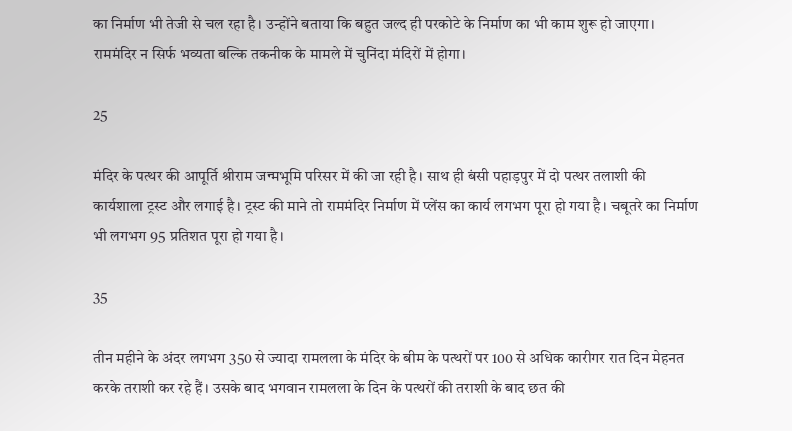का निर्माण भी तेजी से चल रहा है। उन्होंने बताया कि बहुत जल्द ही परकोटे के निर्माण का भी काम शुरू हो जाएगा। राममंदिर न सिर्फ भव्यता बल्कि तकनीक के मामले में चुनिंदा मंदिरों में होगा।

25

मंदिर के पत्थर की आपूर्ति श्रीराम जन्मभूमि परिसर में की जा रही है। साथ ही बंसी पहाड़पुर में दो पत्थर तलाशी की कार्यशाला ट्रस्ट और लगाई है। ट्रस्ट की माने तो राममंदिर निर्माण में प्लेंस का कार्य लगभग पूरा हो गया है। चबूतरे का निर्माण भी लगभग 95 प्रतिशत पूरा हो गया है।

35

तीन महीने के अंदर लगभग 350 से ज्यादा रामलला के मंदिर के बीम के पत्थरों पर 100 से अधिक कारीगर रात दिन मेहनत करके तराशी कर रहे हैं। उसके बाद भगवान रामलला के दिन के पत्थरों की तराशी के बाद छत की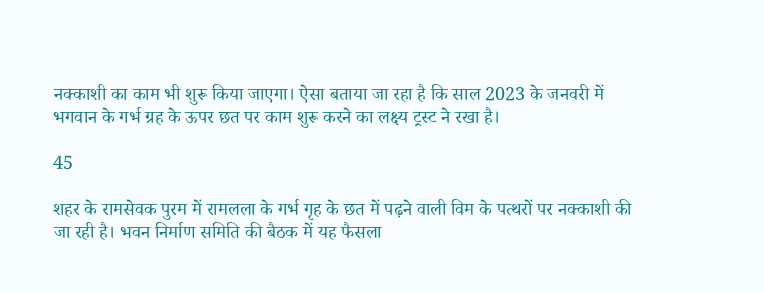नक्काशी का काम भी शुरू किया जाएगा। ऐसा बताया जा रहा है कि साल 2023 के जनवरी में भगवान के गर्भ ग्रह के ऊपर छत पर काम शुरू करने का लक्ष्य ट्रस्ट ने रखा है।

45

शहर के रामसेवक पुरम में रामलला के गर्भ गृह के छत में पढ़ने वाली विम के पत्थरों पर नक्काशी की जा रही है। भवन निर्माण समिति की बैठक में यह फैसला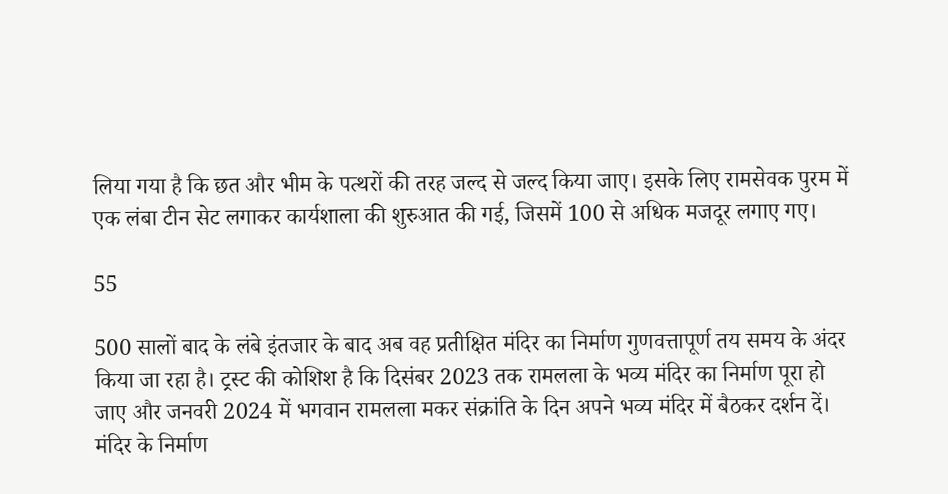लिया गया है कि छत और भीम के पत्थरों की तरह जल्द से जल्द किया जाए। इसके लिए रामसेवक पुरम में एक लंबा टीन सेट लगाकर कार्यशाला की शुरुआत की गई, जिसमें 100 से अधिक मजदूर लगाए गए।

55

500 सालों बाद के लंबे इंतजार के बाद अब वह प्रतीक्षित मंदिर का निर्माण गुणवत्तापूर्ण तय समय के अंदर किया जा रहा है। ट्रस्ट की कोशिश है कि दिसंबर 2023 तक रामलला के भव्य मंदिर का निर्माण पूरा हो जाए और जनवरी 2024 में भगवान रामलला मकर संक्रांति के दिन अपने भव्य मंदिर में बैठकर दर्शन दें। मंदिर के निर्माण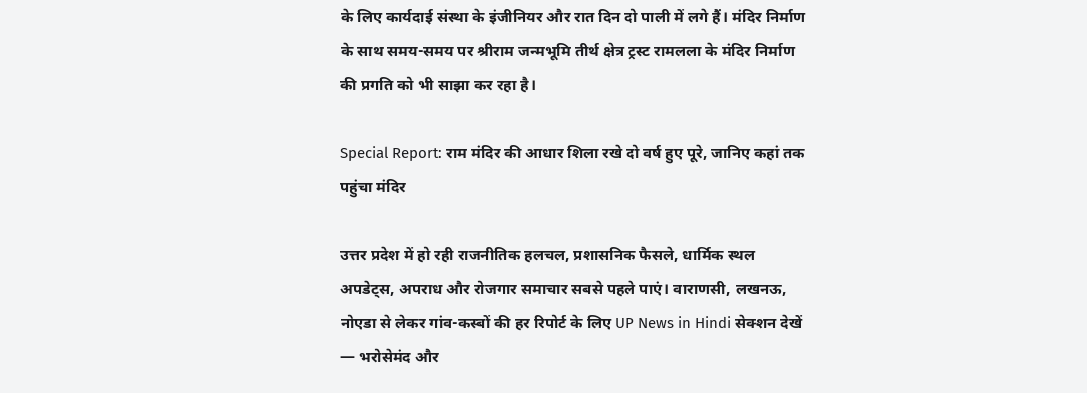के लिए कार्यदाई संस्था के इंजीनियर और रात दिन दो पाली में लगे हैं। मंदिर निर्माण के साथ समय-समय पर श्रीराम जन्मभूमि तीर्थ क्षेत्र ट्रस्ट रामलला के मंदिर निर्माण की प्रगति को भी साझा कर रहा है।

Special Report: राम मंदिर की आधार शिला रखे दो वर्ष हुए पूरे, जानिए कहां तक पहुंचा मंदिर

उत्तर प्रदेश में हो रही राजनीतिक हलचल, प्रशासनिक फैसले, धार्मिक स्थल अपडेट्स, अपराध और रोजगार समाचार सबसे पहले पाएं। वाराणसी, लखनऊ, नोएडा से लेकर गांव-कस्बों की हर रिपोर्ट के लिए UP News in Hindi सेक्शन देखें — भरोसेमंद और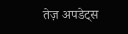तेज़ अपडेट्स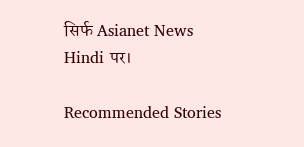सिर्फ Asianet News Hindi पर।

Recommended Stories